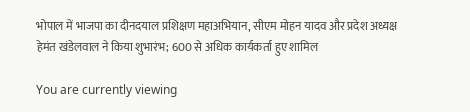भोपाल में भाजपा का दीनदयाल प्रशिक्षण महाअभियान, सीएम मोहन यादव और प्रदेश अध्यक्ष हेमंत खंडेलवाल ने किया शुभारंभ; 600 से अधिक कार्यकर्ता हुए शामिल

You are currently viewing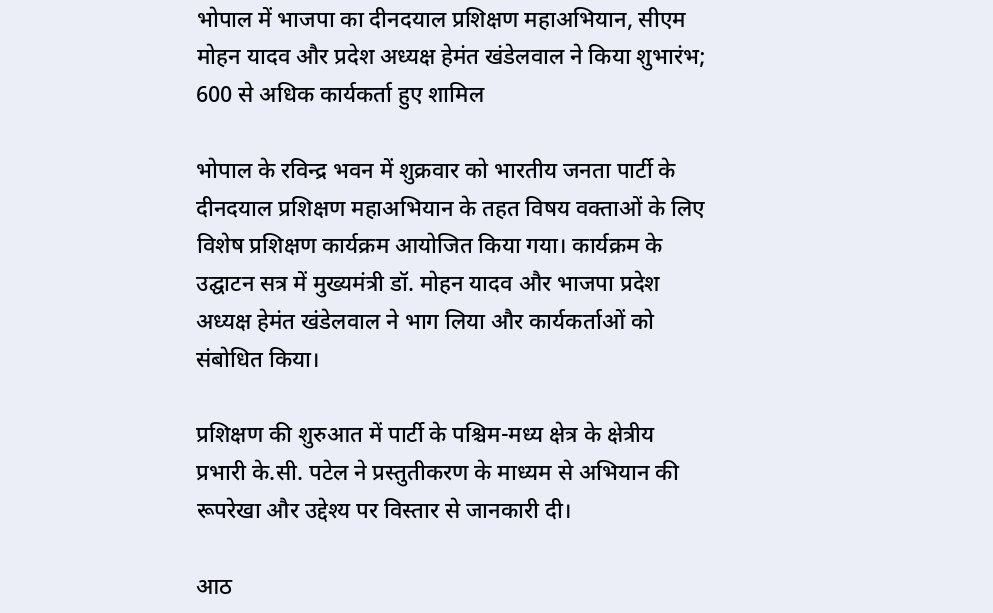भोपाल में भाजपा का दीनदयाल प्रशिक्षण महाअभियान, सीएम मोहन यादव और प्रदेश अध्यक्ष हेमंत खंडेलवाल ने किया शुभारंभ; 600 से अधिक कार्यकर्ता हुए शामिल

भोपाल के रविन्द्र भवन में शुक्रवार को भारतीय जनता पार्टी के दीनदयाल प्रशिक्षण महाअभियान के तहत विषय वक्ताओं के लिए विशेष प्रशिक्षण कार्यक्रम आयोजित किया गया। कार्यक्रम के उद्घाटन सत्र में मुख्यमंत्री डॉ. मोहन यादव और भाजपा प्रदेश अध्यक्ष हेमंत खंडेलवाल ने भाग लिया और कार्यकर्ताओं को संबोधित किया।

प्रशिक्षण की शुरुआत में पार्टी के पश्चिम-मध्य क्षेत्र के क्षेत्रीय प्रभारी के.सी. पटेल ने प्रस्तुतीकरण के माध्यम से अभियान की रूपरेखा और उद्देश्य पर विस्तार से जानकारी दी।

आठ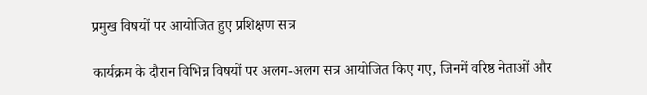प्रमुख विषयों पर आयोजित हुए प्रशिक्षण सत्र

कार्यक्रम के दौरान विभिन्न विषयों पर अलग-अलग सत्र आयोजित किए गए, जिनमें वरिष्ठ नेताओं और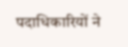पदाधिकारियों ने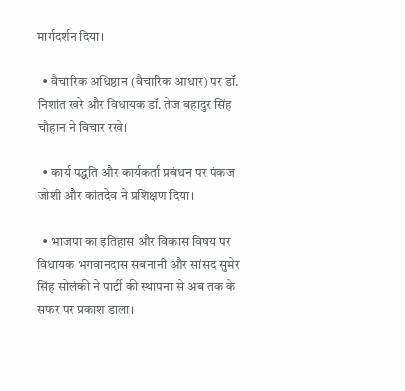मार्गदर्शन दिया।

  • वैचारिक अधिष्ठान (वैचारिक आधार) पर डॉ. निशांत खरे और विधायक डॉ. तेज बहादुर सिंह चौहान ने विचार रखे।

  • कार्य पद्धति और कार्यकर्ता प्रबंधन पर पंकज जोशी और कांतदेव ने प्रशिक्षण दिया।

  • भाजपा का इतिहास और विकास विषय पर विधायक भगवानदास सबनानी और सांसद सुमेर सिंह सोलंकी ने पार्टी की स्थापना से अब तक के सफर पर प्रकाश डाला।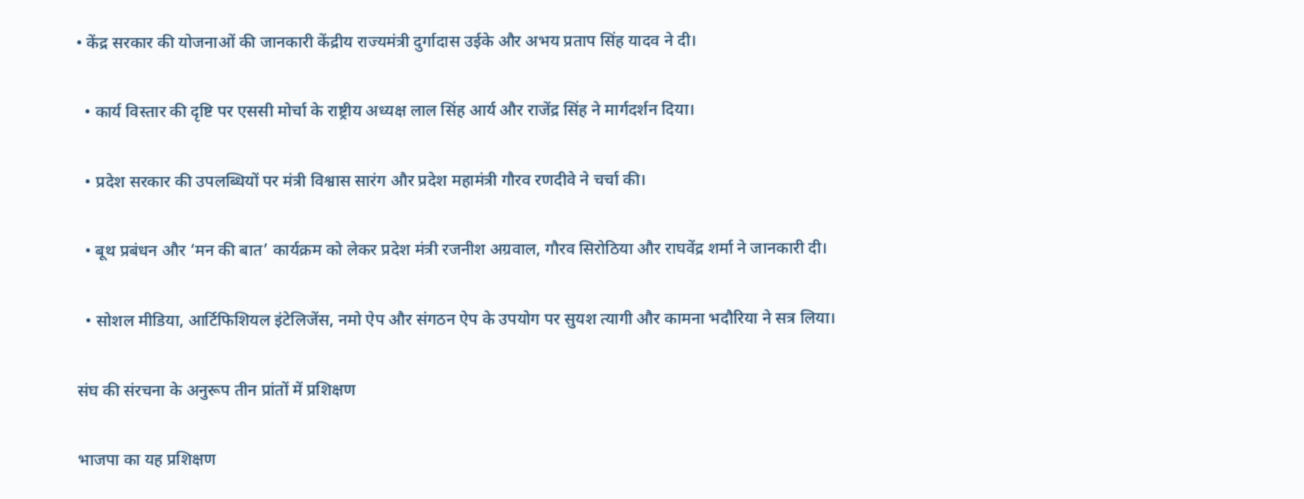• केंद्र सरकार की योजनाओं की जानकारी केंद्रीय राज्यमंत्री दुर्गादास उईके और अभय प्रताप सिंह यादव ने दी।

  • कार्य विस्तार की दृष्टि पर एससी मोर्चा के राष्ट्रीय अध्यक्ष लाल सिंह आर्य और राजेंद्र सिंह ने मार्गदर्शन दिया।

  • प्रदेश सरकार की उपलब्धियों पर मंत्री विश्वास सारंग और प्रदेश महामंत्री गौरव रणदीवे ने चर्चा की।

  • बूथ प्रबंधन और ‘मन की बात’ कार्यक्रम को लेकर प्रदेश मंत्री रजनीश अग्रवाल, गौरव सिरोठिया और राघवेंद्र शर्मा ने जानकारी दी।

  • सोशल मीडिया, आर्टिफिशियल इंटेलिजेंस, नमो ऐप और संगठन ऐप के उपयोग पर सुयश त्यागी और कामना भदौरिया ने सत्र लिया।

संघ की संरचना के अनुरूप तीन प्रांतों में प्रशिक्षण

भाजपा का यह प्रशिक्षण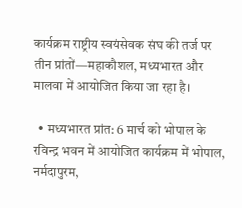कार्यक्रम राष्ट्रीय स्वयंसेवक संघ की तर्ज पर तीन प्रांतों—महाकौशल, मध्यभारत और मालवा में आयोजित किया जा रहा है।

  • मध्यभारत प्रांत: 6 मार्च को भोपाल के रविन्द्र भवन में आयोजित कार्यक्रम में भोपाल, नर्मदापुरम,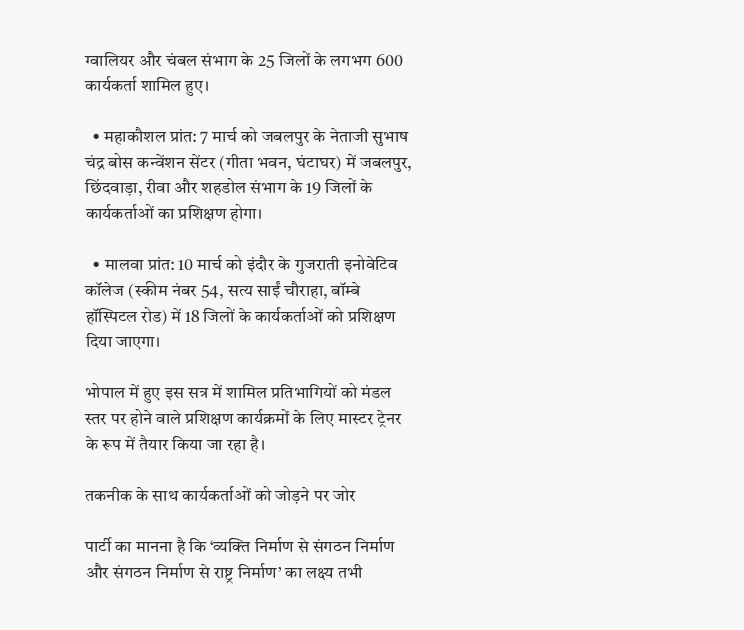ग्वालियर और चंबल संभाग के 25 जिलों के लगभग 600 कार्यकर्ता शामिल हुए।

  • महाकौशल प्रांत: 7 मार्च को जबलपुर के नेताजी सुभाष चंद्र बोस कन्वेंशन सेंटर (गीता भवन, घंटाघर) में जबलपुर, छिंदवाड़ा, रीवा और शहडोल संभाग के 19 जिलों के कार्यकर्ताओं का प्रशिक्षण होगा।

  • मालवा प्रांत: 10 मार्च को इंदौर के गुजराती इनोवेटिव कॉलेज (स्कीम नंबर 54, सत्य साईं चौराहा, बॉम्बे हॉस्पिटल रोड) में 18 जिलों के कार्यकर्ताओं को प्रशिक्षण दिया जाएगा।

भोपाल में हुए इस सत्र में शामिल प्रतिभागियों को मंडल स्तर पर होने वाले प्रशिक्षण कार्यक्रमों के लिए मास्टर ट्रेनर के रूप में तैयार किया जा रहा है।

तकनीक के साथ कार्यकर्ताओं को जोड़ने पर जोर

पार्टी का मानना है कि ‘व्यक्ति निर्माण से संगठन निर्माण और संगठन निर्माण से राष्ट्र निर्माण’ का लक्ष्य तभी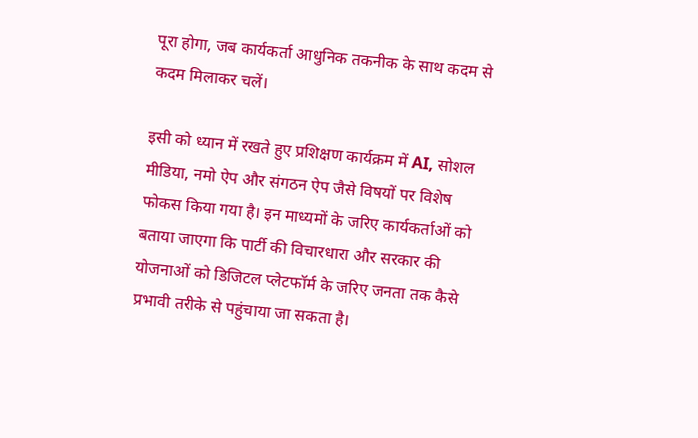पूरा होगा, जब कार्यकर्ता आधुनिक तकनीक के साथ कदम से कदम मिलाकर चलें।

इसी को ध्यान में रखते हुए प्रशिक्षण कार्यक्रम में AI, सोशल मीडिया, नमो ऐप और संगठन ऐप जैसे विषयों पर विशेष फोकस किया गया है। इन माध्यमों के जरिए कार्यकर्ताओं को बताया जाएगा कि पार्टी की विचारधारा और सरकार की योजनाओं को डिजिटल प्लेटफॉर्म के जरिए जनता तक कैसे प्रभावी तरीके से पहुंचाया जा सकता है।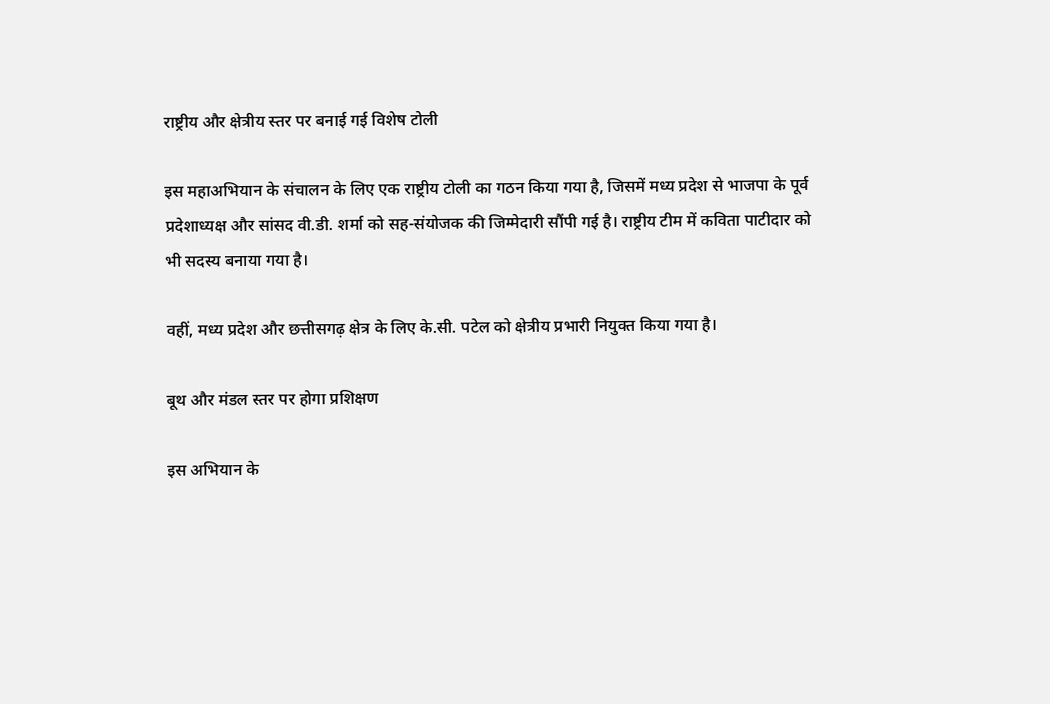राष्ट्रीय और क्षेत्रीय स्तर पर बनाई गई विशेष टोली

इस महाअभियान के संचालन के लिए एक राष्ट्रीय टोली का गठन किया गया है, जिसमें मध्य प्रदेश से भाजपा के पूर्व प्रदेशाध्यक्ष और सांसद वी.डी. शर्मा को सह-संयोजक की जिम्मेदारी सौंपी गई है। राष्ट्रीय टीम में कविता पाटीदार को भी सदस्य बनाया गया है।

वहीं, मध्य प्रदेश और छत्तीसगढ़ क्षेत्र के लिए के.सी. पटेल को क्षेत्रीय प्रभारी नियुक्त किया गया है।

बूथ और मंडल स्तर पर होगा प्रशिक्षण

इस अभियान के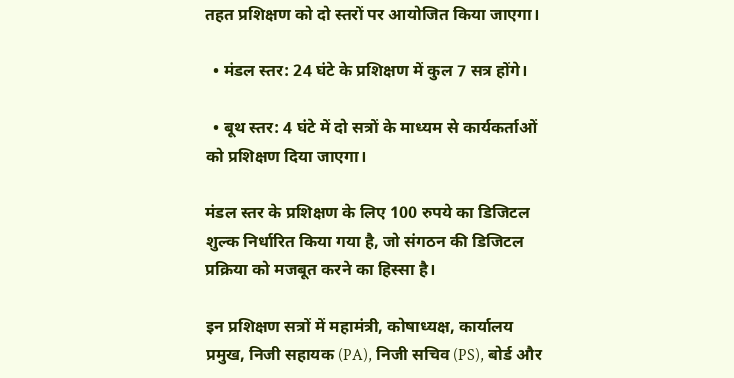तहत प्रशिक्षण को दो स्तरों पर आयोजित किया जाएगा।

  • मंडल स्तर: 24 घंटे के प्रशिक्षण में कुल 7 सत्र होंगे।

  • बूथ स्तर: 4 घंटे में दो सत्रों के माध्यम से कार्यकर्ताओं को प्रशिक्षण दिया जाएगा।

मंडल स्तर के प्रशिक्षण के लिए 100 रुपये का डिजिटल शुल्क निर्धारित किया गया है, जो संगठन की डिजिटल प्रक्रिया को मजबूत करने का हिस्सा है।

इन प्रशिक्षण सत्रों में महामंत्री, कोषाध्यक्ष, कार्यालय प्रमुख, निजी सहायक (PA), निजी सचिव (PS), बोर्ड और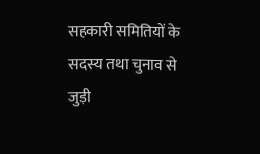सहकारी समितियों के सदस्य तथा चुनाव से जुड़ी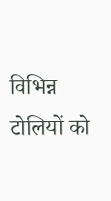विभिन्न टोलियों को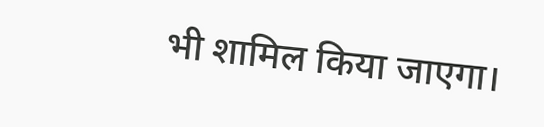भी शामिल किया जाएगा।